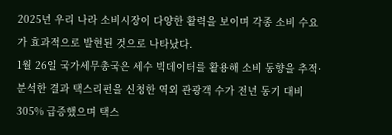2025년 우리 나라 소비시장이 다양한 활력을 보이며 각종 소비 수요가 효과적으로 발현된 것으로 나타났다.
1월 26일 국가세무총국은 세수 빅데이터를 활용해 소비 동향을 추적·분석한 결과 택스리펀을 신청한 역외 관광객 수가 전년 동기 대비 305% 급증했으며 택스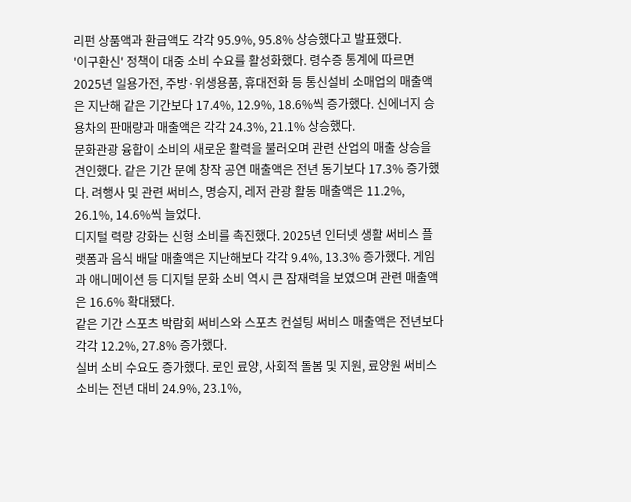리펀 상품액과 환급액도 각각 95.9%, 95.8% 상승했다고 발표했다.
'이구환신' 정책이 대중 소비 수요를 활성화했다. 령수증 통계에 따르면 2025년 일용가전, 주방·위생용품, 휴대전화 등 통신설비 소매업의 매출액은 지난해 같은 기간보다 17.4%, 12.9%, 18.6%씩 증가했다. 신에너지 승용차의 판매량과 매출액은 각각 24.3%, 21.1% 상승했다.
문화관광 융합이 소비의 새로운 활력을 불러오며 관련 산업의 매출 상승을 견인했다. 같은 기간 문예 창작 공연 매출액은 전년 동기보다 17.3% 증가했다. 려행사 및 관련 써비스, 명승지, 레저 관광 활동 매출액은 11.2%, 26.1%, 14.6%씩 늘었다.
디지털 력량 강화는 신형 소비를 촉진했다. 2025년 인터넷 생활 써비스 플랫폼과 음식 배달 매출액은 지난해보다 각각 9.4%, 13.3% 증가했다. 게임과 애니메이션 등 디지털 문화 소비 역시 큰 잠재력을 보였으며 관련 매출액은 16.6% 확대됐다.
같은 기간 스포츠 박람회 써비스와 스포츠 컨설팅 써비스 매출액은 전년보다 각각 12.2%, 27.8% 증가했다.
실버 소비 수요도 증가했다. 로인 료양, 사회적 돌봄 및 지원, 료양원 써비스 소비는 전년 대비 24.9%, 23.1%,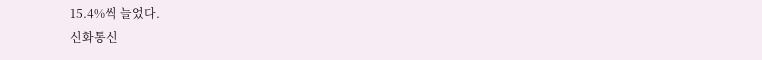15.4%씩 늘었다.
신화통신